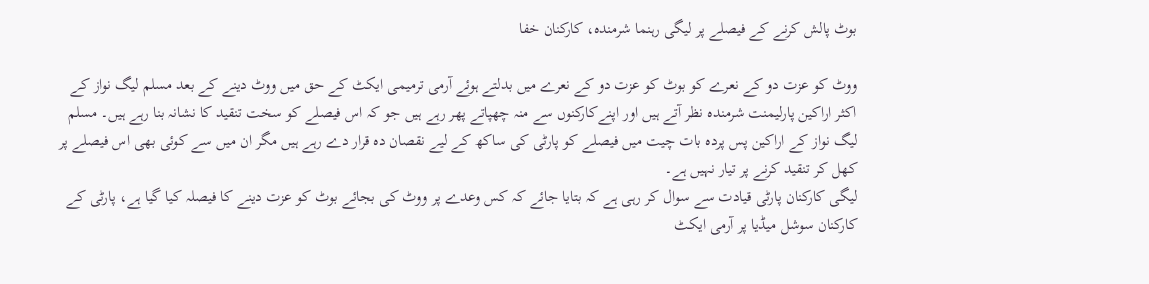بوٹ پالش کرنے کے فیصلے پر لیگی رہنما شرمندہ، کارکنان خفا

ووٹ کو عزت دو کے نعرے کو بوٹ کو عزت دو کے نعرے میں بدلتے ہوئے آرمی ترمیمی ایکٹ کے حق میں ووٹ دینے کے بعد مسلم لیگ نواز کے اکثر اراکین پارلیمنت شرمندہ نظر آتے ہیں اور اپنےکارکنوں سے منہ چھپاتے پھر رہے ہیں جو کہ اس فیصلے کو سخت تنقید کا نشانہ بنا رہے ہیں۔ مسلم لیگ نواز کے اراکین پس پردہ بات چیت میں فیصلے کو پارٹی کی ساکھ کے لیے نقصان دہ قرار دے رہے ہیں مگر ان میں سے کوئی بھی اس فیصلے پر کھل کر تنقید کرنے پر تیار نہیں ہے۔
لیگی کارکنان پارٹی قیادت سے سوال کر رہی ہے کہ بتایا جائے کہ کس وعدے پر ووٹ کی بجائے بوٹ کو عزت دینے کا فیصلہ کیا گیا ہے، پارٹی کے کارکنان سوشل میڈیا پر آرمی ایکٹ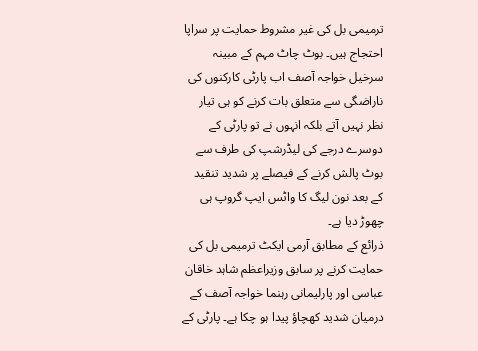ترمیمی بل کی غیر مشروط حمایت پر سراپا احتجاج ہیں۔ بوٹ چاٹ مہم کے مبینہ سرخیل خواجہ آصف اب پارٹی کارکنوں کی ناراضگی سے متعلق بات کرنے کو ہی تیار نظر نہیں آتے بلکہ انہوں نے تو پارٹی کے دوسرے درجے کی لیڈرشپ کی طرف سے بوٹ پالش کرنے کے فیصلے پر شدید تنقید کے بعد نون لیگ کا واٹس ایپ گروپ ہی چھوڑ دیا ہے۔
ذرائع کے مطابق آرمی ایکٹ ترمیمی بل کی حمایت کرنے پر سابق وزیراعظم شاہد خاقان عباسی اور پارلیمانی رہنما خواجہ آصف کے درمیان شدید کھچاؤ پیدا ہو چکا ہے۔ پارٹی کے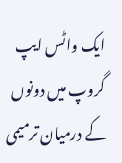ایک واٹس ایپ گروپ میں دونوں کے درمیان ترمیمی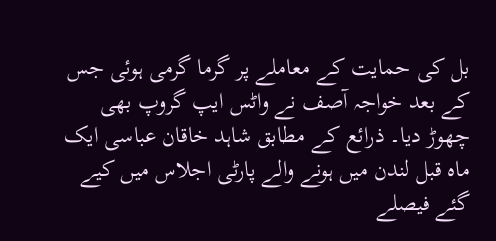بل کی حمایت کے معاملے پر گرما گرمی ہوئی جس کے بعد خواجہ آصف نے واٹس ایپ گروپ بھی چھوڑ دیا۔ ذرائع کے مطابق شاہد خاقان عباسی ایک ماہ قبل لندن میں ہونے والے پارٹی اجلاس میں کیے گئے فیصلے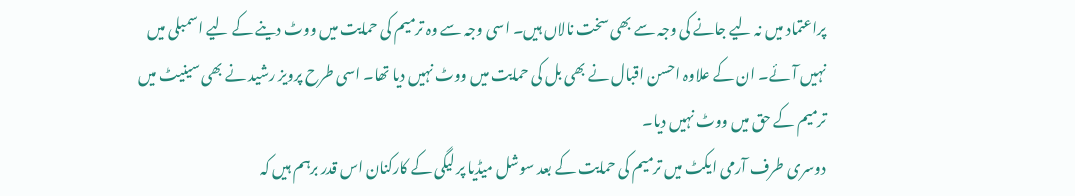پراعتماد میں نہ لیے جانے کی وجہ سے بھی سخت نالاں ہیں۔ اسی وجہ سے وہ ترمیم کی حمایت میں ووٹ دینے کے لیے اسمبلی میں نہیں آئے۔ ان کے علاوہ احسن اقبال نے بھی بل کی حمایت میں ووٹ نہیں دیا تھا۔ اسی طرح پرویز رشید نے بھی سینیٹ میں ترمیم کے حق میں ووٹ نہیں دیا۔
دوسری طرف آرمی ایکٹ میں ترمیم کی حمایت کے بعد سوشل میڈیا پر لیگی کے کارکنان اس قدر برہم ہیں کہ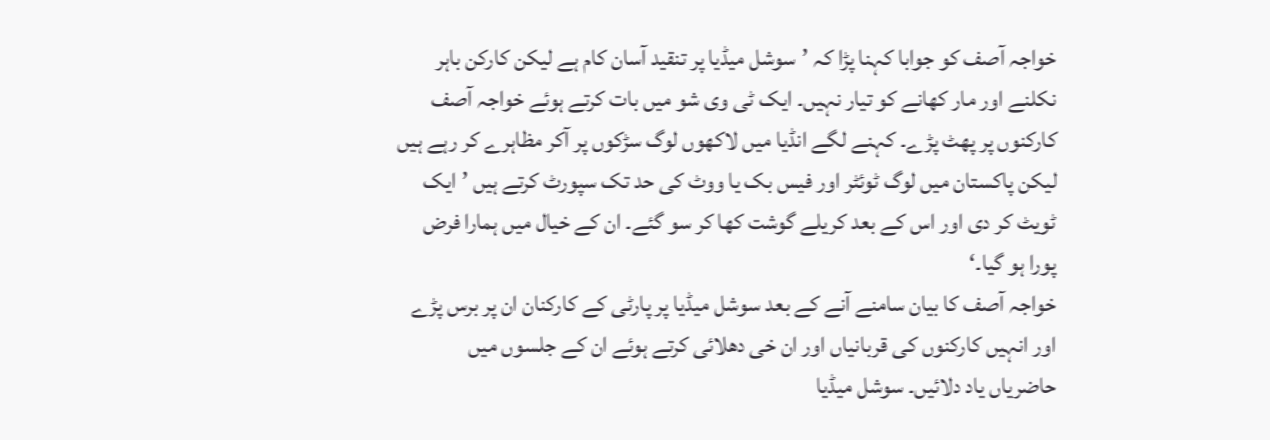خواجہ آصف کو جوابا کہنا پڑا کہ ’سوشل میڈیا پر تنقید آسان کام ہے لیکن کارکن باہر نکلنے اور مار کھانے کو تیار نہیں۔ ایک ٹی وی شو میں بات کرتے ہوئے خواجہ آصف کارکنوں پر پھٹ پڑے۔ کہنے لگے انڈیا میں لاکھوں لوگ سڑکوں پر آکر مظاہرے کر رہے ہیں لیکن پاکستان میں لوگ ٹوئٹر اور فیس بک یا ووٹ کی حد تک سپورٹ کرتے ہیں ’ایک ٹویٹ کر دی اور اس کے بعد کریلے گوشت کھا کر سو گئے۔ ان کے خیال میں ہمارا فرض پورا ہو گیا۔‘
خواجہ آصف کا بیان سامنے آنے کے بعد سوشل میڈیا پر پارٹی کے کارکنان ان پر برس پڑے اور انہیں کارکنوں کی قربانیاں اور ان خی دھلائی کرتے ہوئے ان کے جلسوں میں حاضریاں یاد دلائیں۔ سوشل میڈیا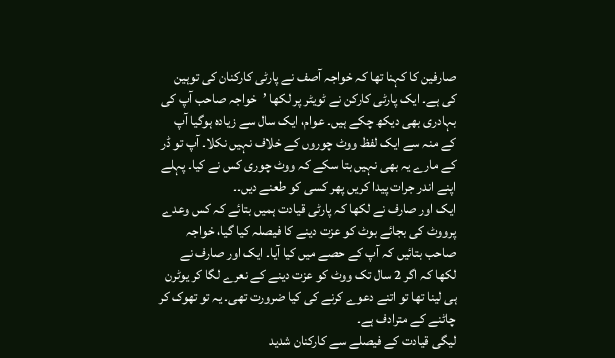صارفین کا کہنا تھا کہ خواجہ آصف نے پارٹی کارکنان کی توہین کی ہے۔ ایک پارٹی کارکن نے ٹویٹر پر لکھا ’خواجہ صاحب آپ کی بہادری بھی دیکھ چکے ہیں۔ عوام، ایک سال سے زیادہ ہوگیا آپ کے منہ سے ایک لفظ ووٹ چوروں کے خلاف نہیں نکلا۔ آپ تو ڈر کے مارے یہ بھی نہیں بتا سکے کہ ووٹ چوری کس نے کیا۔ پہلے اپنے اندر جرات پیدا کریں پھر کسی کو طعنے دیں۔۔
ایک اور صارف نے لکھا کہ پارٹی قیادت ہمیں بتائے کہ کس وعدے پرووٹ کی بجائے بوٹ کو عزت دینے کا فیصلہ کیا گیا، خواجہ صاحب بتائیں کہ آپ کے حصے میں کیا آیا۔ ایک اور صارف نے لکھا کہ اگر 2 سال تک ووٹ کو عزت دینے کے نعرے لگا کر یوٹرن ہی لینا تھا تو اتنے دعوے کرنے کی کیا ضرورت تھی۔ یہ تو تھوک کر چاٹنے کے مترادف ہے۔
لیگی قیادت کے فیصلے سے کارکنان شدید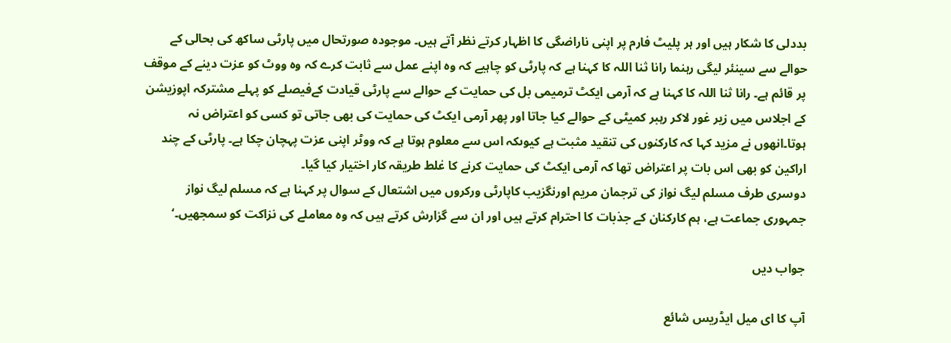بددلی کا شکار ہیں اور ہر پلیٹ فارم پر اپنی ناراضگی کا اظہار کرتے نظر آتے ہیں۔ موجودہ صورتحال میں پارٹی ساکھ کی بحالی کے حوالے سے سینئر لیگی رہنما رانا ثنا اللہ کا کہنا ہے کہ پارٹی کو چاہیے کہ وہ اپنے عمل سے ثابت کرے کہ وہ ووٹ کو عزت دینے کے موقف پر قائم ہے۔ رانا ثنا اللہ کا کہنا ہے کہ آرمی ایکٹ ترمیمی بل کی حمایت کے حوالے سے پارٹی قیادت کےفیصلے کو پہلے مشترکہ اپوزیشن کے اجلاس میں زیر غور لاکر رہبر کمیٹی کے حوالے کیا جاتا اور پھر آرمی ایکٹ کی حمایت کی بھی جاتی تو کسی کو اعتراض نہ ہوتا۔انھوں نے مزید کہا کہ کارکنوں کی تنقید مثبت ہے کیوںکہ اس سے معلوم ہوتا ہے کہ ووٹر اپنی عزت پہچان چکا ہے۔ پارٹی کے چند اراکین کو بھی اس بات پر اعتراض تھا کہ آرمی ایکٹ کی حمایت کرنے کا غلط طریقہ کار اختیار کیا گیا۔
دوسری طرف مسلم لیگ نواز کی ترجمان مریم اورنگزیب کاپارٹی ورکروں میں اشتعال کے سوال پر کہنا ہے کہ مسلم لیگ نواز جمہوری جماعت ہے، ہم کارکنان کے جذبات کا احترام کرتے ہیں اور ان سے گزارش کرتے ہیں کہ وہ معاملے کی نزاکت کو سمجھیں۔‘

جواب دیں

آپ کا ای میل ایڈریس شائع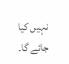نہیں کیا جائے گا۔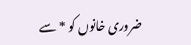ضروری خانوں کو * سے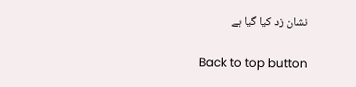نشان زد کیا گیا ہے

Back to top button